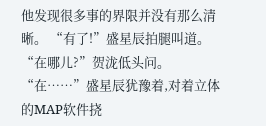他发现很多事的界限并没有那么清晰。 “有了!”盛星辰拍腿叫道。 “在哪儿?”贺泷低头问。 “在……”盛星辰犹豫着,对着立体的MAP软件挠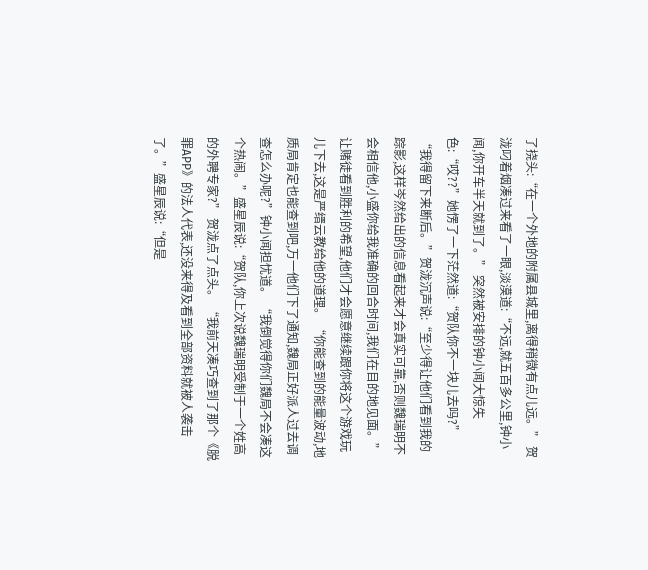了挠头:“在一个外地的附属县城里,离得稍微有点儿远。” 贺泷叼着烟凑过来看了一眼,淡漠道:“不远,就五百多公里,钟小闻,你开车半天就到了。” 突然被安排的钟小闻大惊失色:“哎??”她愣了一下茫然道:“贺队你不一块儿去吗?” “我得留下来断后。”贺泷沉声说:“至少得让他们看到我的踪影,这样岑然给出的信息看起来才会真实可靠,否则魏瑞明不会相信他,小盛你给我准确的回合时间,我们在目的地见面。” 让赌徒看到胜利的希望,他们才会愿意继续跟你将这个游戏玩儿下去,这是严缙云教给他的道理。 “你能查到的能量波动,地质局肯定也能查到吧,万一他们下了通知,魏局正好派人过去调查怎么办呢?”钟小闻担忧道。 “我倒觉得你们魏局不会凑这个热闹。”盛星辰说:“贺队,你上次说魏瑞明受制于一个姓高的外聘专家?” 贺泷点了点头。 “我前天凑巧查到了那个《脱罪APP》的法人代表,还没来得及看到全部资料就被人袭击了。”盛星辰说:“但是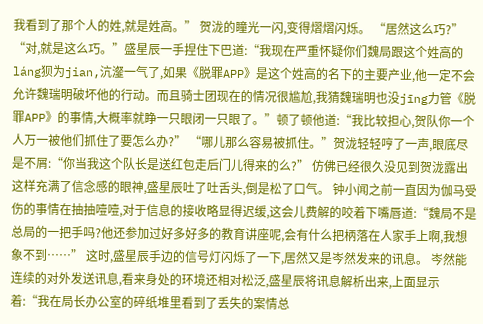我看到了那个人的姓,就是姓高。” 贺泷的瞳光一闪,变得熠熠闪烁。 “居然这么巧?” “对,就是这么巧。”盛星辰一手捏住下巴道:“我现在严重怀疑你们魏局跟这个姓高的láng狈为jian,沆瀣一气了,如果《脱罪APP》是这个姓高的名下的主要产业,他一定不会允许魏瑞明破坏他的行动。而且骑士团现在的情况很尴尬,我猜魏瑞明也没jīng力管《脱罪APP》的事情,大概率就睁一只眼闭一只眼了。”顿了顿他道:“我比较担心,贺队你一个人万一被他们抓住了要怎么办?” “哪儿那么容易被抓住。”贺泷轻轻哼了一声,眼底尽是不屑:“你当我这个队长是送红包走后门儿得来的么?” 仿佛已经很久没见到贺泷露出这样充满了信念感的眼神,盛星辰吐了吐舌头,倒是松了口气。 钟小闻之前一直因为伽马受伤的事情在抽抽噎噎,对于信息的接收略显得迟缓,这会儿费解的咬着下嘴唇道:“魏局不是总局的一把手吗?他还参加过好多好多的教育讲座呢,会有什么把柄落在人家手上啊,我想象不到……” 这时,盛星辰手边的信号灯闪烁了一下,居然又是岑然发来的讯息。 岑然能连续的对外发送讯息,看来身处的环境还相对松泛,盛星辰将讯息解析出来,上面显示着:“我在局长办公室的碎纸堆里看到了丢失的案情总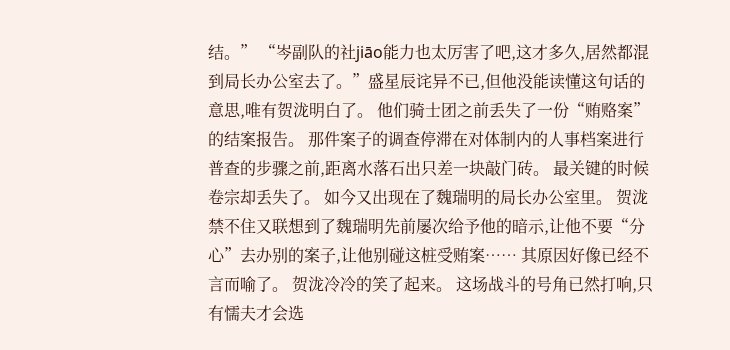结。” “岑副队的社jiāo能力也太厉害了吧,这才多久,居然都混到局长办公室去了。”盛星辰诧异不已,但他没能读懂这句话的意思,唯有贺泷明白了。 他们骑士团之前丢失了一份“贿赂案”的结案报告。 那件案子的调查停滞在对体制内的人事档案进行普查的步骤之前,距离水落石出只差一块敲门砖。 最关键的时候卷宗却丢失了。 如今又出现在了魏瑞明的局长办公室里。 贺泷禁不住又联想到了魏瑞明先前屡次给予他的暗示,让他不要“分心”去办别的案子,让他别碰这桩受贿案…… 其原因好像已经不言而喻了。 贺泷冷冷的笑了起来。 这场战斗的号角已然打响,只有懦夫才会选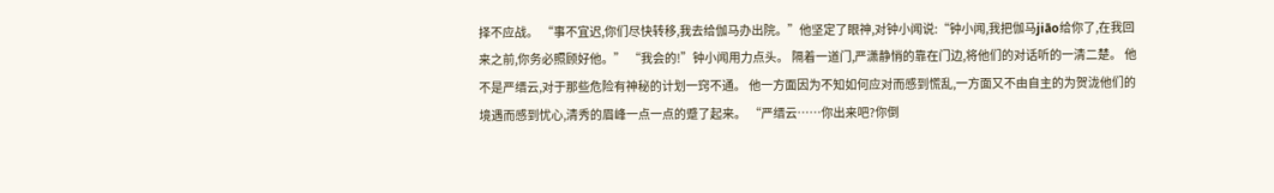择不应战。 “事不宜迟,你们尽快转移,我去给伽马办出院。”他坚定了眼神,对钟小闻说:“钟小闻,我把伽马jiāo给你了,在我回来之前,你务必照顾好他。” “我会的!”钟小闻用力点头。 隔着一道门,严潇静悄的靠在门边,将他们的对话听的一清二楚。 他不是严缙云,对于那些危险有神秘的计划一窍不通。 他一方面因为不知如何应对而感到慌乱,一方面又不由自主的为贺泷他们的境遇而感到忧心,清秀的眉峰一点一点的蹙了起来。 “严缙云……你出来吧?你倒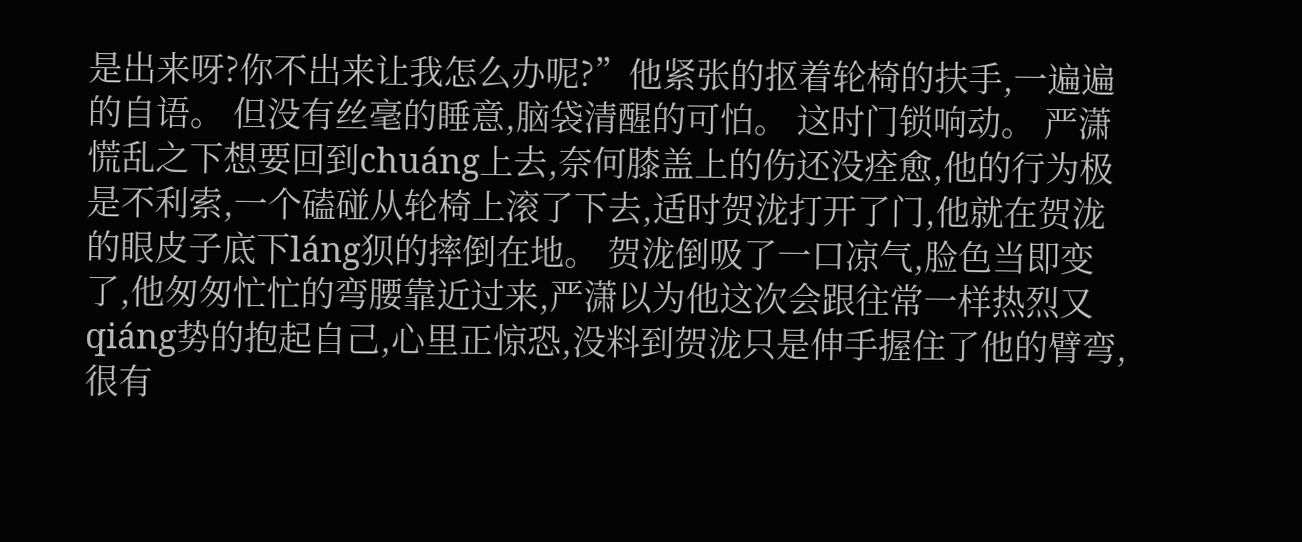是出来呀?你不出来让我怎么办呢?”他紧张的抠着轮椅的扶手,一遍遍的自语。 但没有丝毫的睡意,脑袋清醒的可怕。 这时门锁响动。 严潇慌乱之下想要回到chuáng上去,奈何膝盖上的伤还没痊愈,他的行为极是不利索,一个磕碰从轮椅上滚了下去,适时贺泷打开了门,他就在贺泷的眼皮子底下láng狈的摔倒在地。 贺泷倒吸了一口凉气,脸色当即变了,他匆匆忙忙的弯腰靠近过来,严潇以为他这次会跟往常一样热烈又qiáng势的抱起自己,心里正惊恐,没料到贺泷只是伸手握住了他的臂弯,很有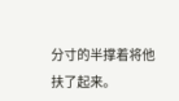分寸的半撑着将他扶了起来。